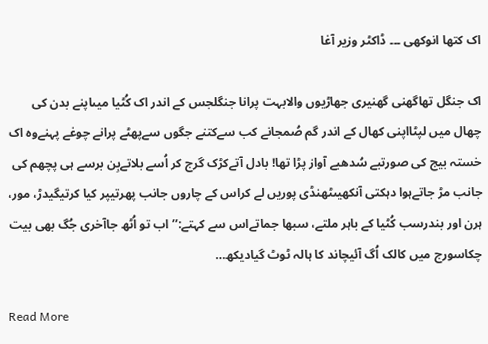اک کتھا انوکھی ۔۔۔ ڈاکٹر وزیر آغا

اک جنگل تھاگھنی گھنیری جھاڑیوں والابہت پرانا جنگلجس کے اندر اک کُٹیا میںاپنے بدن کی چھال میں لپٹااپنی کھال کے اندر گم صُمجانے کب سےکتنے جگوں سےپھٹے پرانے چوغے پہنےوہ اک خستہ بیج کی صورتبے سُدھبے آواز پڑا تھا! بادل آتےکڑک گرج کر اُسے بلاتےبِن برسے ہی پچھم کی جانب مڑ جاتےہوا دہکتی آنکھیںٹھنڈی پوریں لے کراس کے چاروں جانب پھرتیپر کیا کرتیگیدڑ، مور، ہرن اور بندرسب کُٹیا کے باہر ملتے، سبھا جماتےاس سے کہتے:’’اب تو اُٹھ جاآخری جُگ بھی بیت چکاسورج میں کالک اُگ آئیچاند کا ہالہ ٹوٹ گیادیکھ…

Read More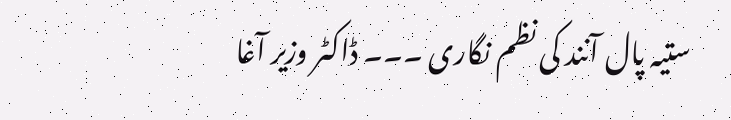ستیہ پال آنند کی نظم نگاری ۔۔۔ ڈاکٹر وزیر آغا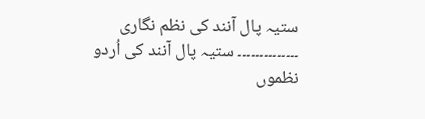ستیہ پال آنند کی نظم نگاری ۔۔۔۔۔۔۔۔۔۔۔۔۔۔ ستیہ پال آنند کی اُردو نظموں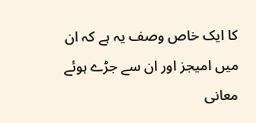کا ایک خاص وصف یہ ہے کہ ان میں امیجز اور ان سے جڑے ہوئے معانی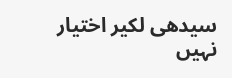سیدھی لکیر اختیار نہیں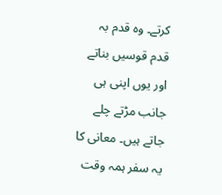کرتے۔ وہ قدم بہ قدم قوسیں بناتے اور یوں اپنی ہی جانب مڑتے چلے جاتے ہیں۔ معانی کا یہ سفر ہمہ وقت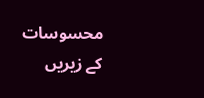محسوسات کے زیریں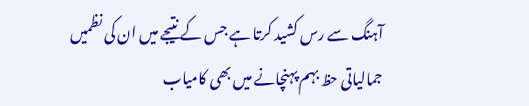آہنگ سے رس کشید کرتا ہے جس کے نتیجے میں ان کی نظمیں جمالیاتی حظ بہم پہنچانے میں بھی کامیاب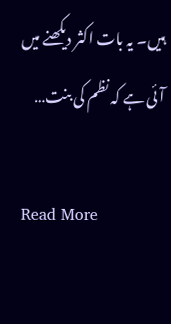ہیں۔ یہ بات اکثر دیکھنے میں آئی ہے کہ نظم کی بنت…

Read More